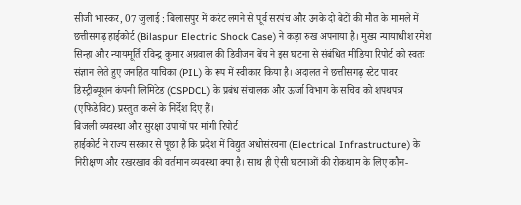सीजी भास्कर, 07 जुलाई : बिलासपुर में करंट लगने से पूर्व सरपंच और उनके दो बेटों की मौत के मामले में छत्तीसगढ़ हाईकोर्ट (Bilaspur Electric Shock Case) ने कड़ा रुख अपनाया है। मुख्य न्यायाधीश रमेश सिन्हा और न्यायमूर्ति रविन्द्र कुमार अग्रवाल की डिवीजन बेंच ने इस घटना से संबंधित मीडिया रिपोर्ट को स्वतः संज्ञान लेते हुए जनहित याचिका (PIL) के रूप में स्वीकार किया है। अदालत ने छत्तीसगढ़ स्टेट पावर डिस्ट्रीब्यूशन कंपनी लिमिटेड (CSPDCL) के प्रबंध संचालक और ऊर्जा विभाग के सचिव को शपथपत्र (एफिडेविट) प्रस्तुत करने के निर्देश दिए हैं।
बिजली व्यवस्था और सुरक्षा उपायों पर मांगी रिपोर्ट
हाईकोर्ट ने राज्य सरकार से पूछा है कि प्रदेश में विद्युत अधोसंरचना (Electrical Infrastructure) के निरीक्षण और रखरखाव की वर्तमान व्यवस्था क्या है। साथ ही ऐसी घटनाओं की रोकथाम के लिए कौन-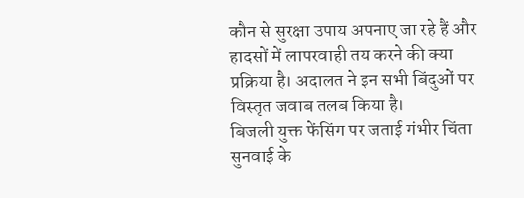कौन से सुरक्षा उपाय अपनाए जा रहे हैं और हादसों में लापरवाही तय करने की क्या प्रक्रिया है। अदालत ने इन सभी बिंदुओं पर विस्तृत जवाब तलब किया है।
बिजली युक्त फेंसिंग पर जताई गंभीर चिंता
सुनवाई के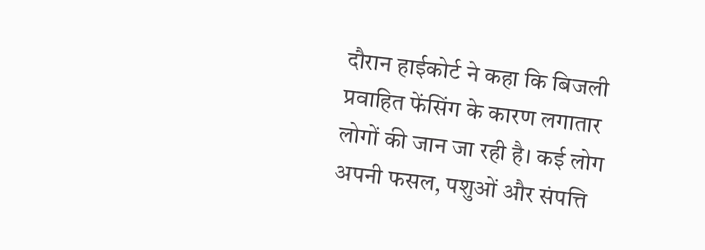दौरान हाईकोर्ट ने कहा कि बिजली प्रवाहित फेंसिंग के कारण लगातार लोगों की जान जा रही है। कई लोग अपनी फसल, पशुओं और संपत्ति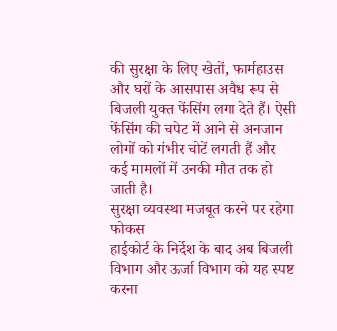की सुरक्षा के लिए खेतों, फार्महाउस और घरों के आसपास अवैध रूप से बिजली युक्त फेंसिंग लगा देते हैं। ऐसी फेंसिंग की चपेट में आने से अनजान लोगों को गंभीर चोटें लगती हैं और कई मामलों में उनकी मौत तक हो जाती है।
सुरक्षा व्यवस्था मजबूत करने पर रहेगा फोकस
हाईकोर्ट के निर्देश के बाद अब बिजली विभाग और ऊर्जा विभाग को यह स्पष्ट करना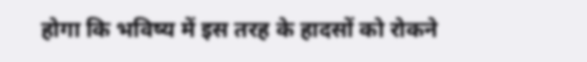होगा कि भविष्य में इस तरह के हादसों को रोकने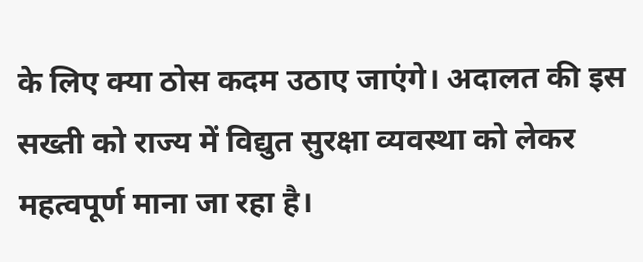के लिए क्या ठोस कदम उठाए जाएंगे। अदालत की इस सख्ती को राज्य में विद्युत सुरक्षा व्यवस्था को लेकर महत्वपूर्ण माना जा रहा है।